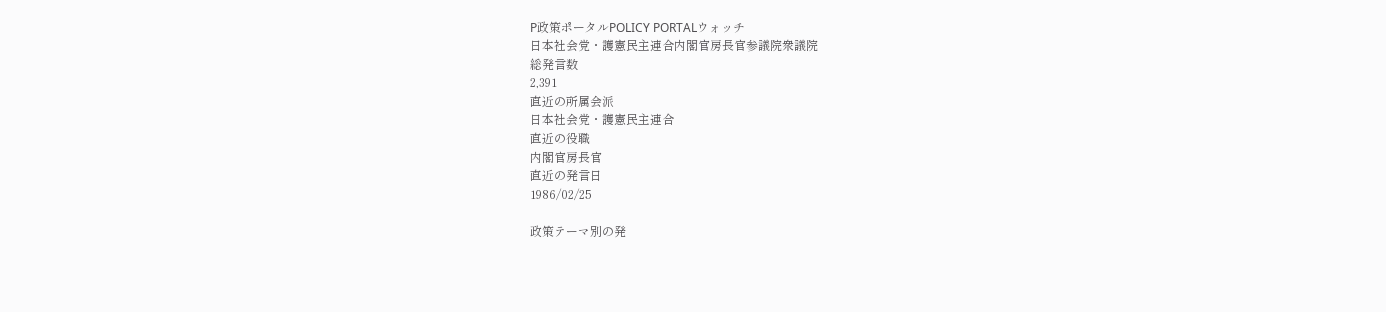P政策ポータルPOLICY PORTALウォッチ
日本社会党・護憲民主連合内閣官房長官参議院衆議院
総発言数
2,391
直近の所属会派
日本社会党・護憲民主連合
直近の役職
内閣官房長官
直近の発言日
1986/02/25

政策テーマ別の発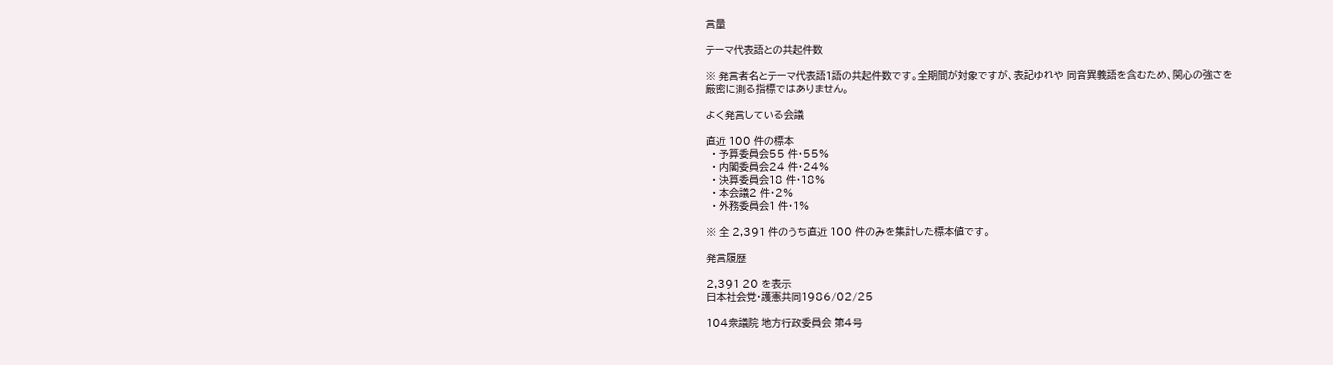言量

テーマ代表語との共起件数

※ 発言者名とテーマ代表語1語の共起件数です。全期間が対象ですが、表記ゆれや 同音異義語を含むため、関心の強さを厳密に測る指標ではありません。

よく発言している会議

直近 100 件の標本
  • 予算委員会55 件・55%
  • 内閣委員会24 件・24%
  • 決算委員会18 件・18%
  • 本会議2 件・2%
  • 外務委員会1 件・1%

※ 全 2,391 件のうち直近 100 件のみを集計した標本値です。

発言履歴

2,391 20 を表示
日本社会党・護憲共同1986/02/25

104衆議院 地方行政委員会 第4号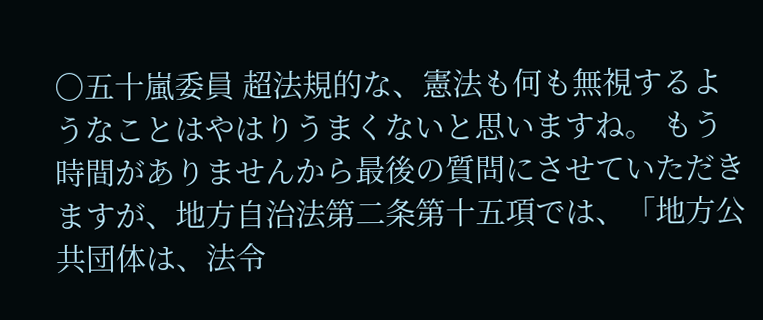○五十嵐委員 超法規的な、憲法も何も無視するようなことはやはりうまくないと思いますね。 もう時間がありませんから最後の質問にさせていただきますが、地方自治法第二条第十五項では、「地方公共団体は、法令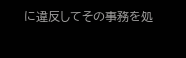に違反してその事務を処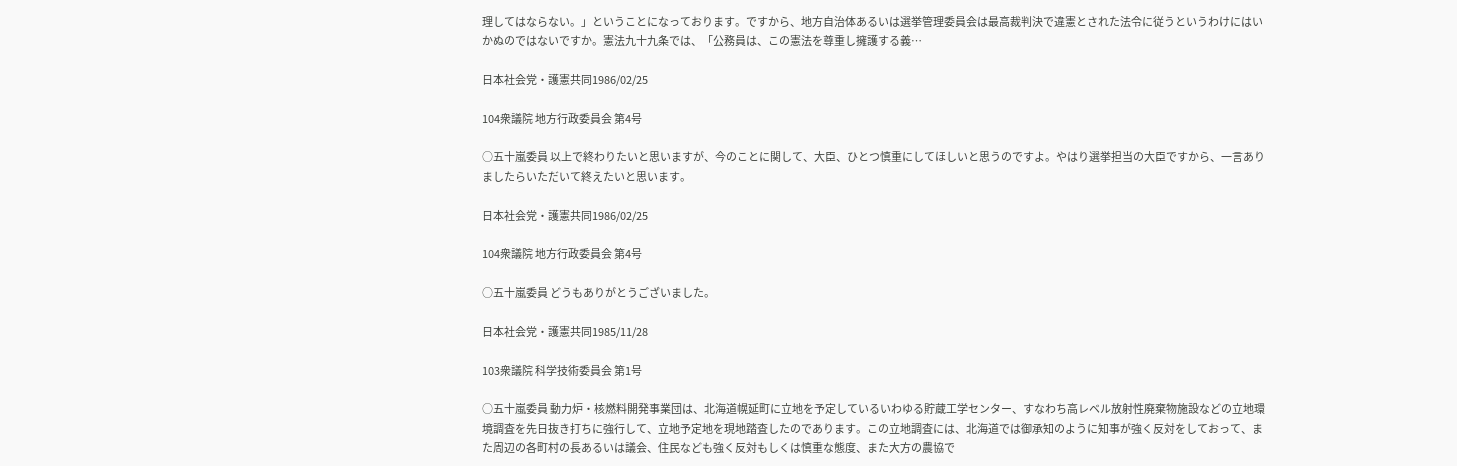理してはならない。」ということになっております。ですから、地方自治体あるいは選挙管理委員会は最高裁判決で違憲とされた法令に従うというわけにはいかぬのではないですか。憲法九十九条では、「公務員は、この憲法を尊重し擁護する義…

日本社会党・護憲共同1986/02/25

104衆議院 地方行政委員会 第4号

○五十嵐委員 以上で終わりたいと思いますが、今のことに関して、大臣、ひとつ慎重にしてほしいと思うのですよ。やはり選挙担当の大臣ですから、一言ありましたらいただいて終えたいと思います。

日本社会党・護憲共同1986/02/25

104衆議院 地方行政委員会 第4号

○五十嵐委員 どうもありがとうございました。

日本社会党・護憲共同1985/11/28

103衆議院 科学技術委員会 第1号

○五十嵐委員 動力炉・核燃料開発事業団は、北海道幌延町に立地を予定しているいわゆる貯蔵工学センター、すなわち高レベル放射性廃棄物施設などの立地環境調査を先日抜き打ちに強行して、立地予定地を現地踏査したのであります。この立地調査には、北海道では御承知のように知事が強く反対をしておって、また周辺の各町村の長あるいは議会、住民なども強く反対もしくは慎重な態度、また大方の農協で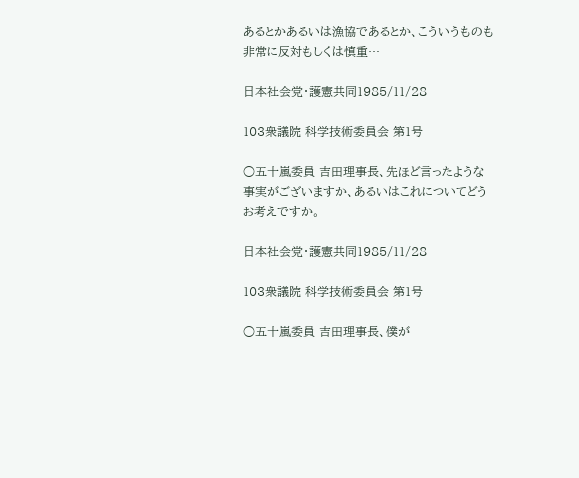あるとかあるいは漁協であるとか、こういうものも非常に反対もしくは慎重…

日本社会党・護憲共同1985/11/28

103衆議院 科学技術委員会 第1号

○五十嵐委員 吉田理事長、先ほど言ったような事実がございますか、あるいはこれについてどうお考えですか。

日本社会党・護憲共同1985/11/28

103衆議院 科学技術委員会 第1号

○五十嵐委員 吉田理事長、僕が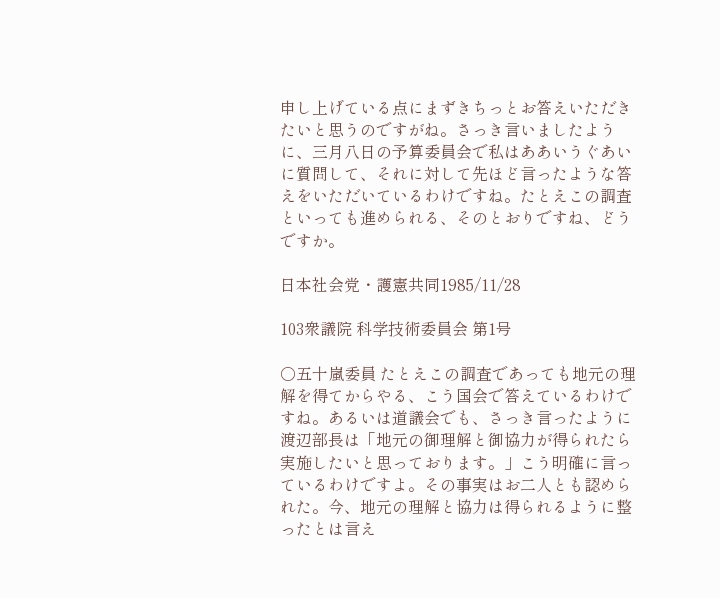申し上げている点にまずきちっとお答えいただきたいと思うのですがね。さっき言いましたように、三月八日の予算委員会で私はああいうぐあいに質問して、それに対して先ほど言ったような答えをいただいているわけですね。たとえこの調査といっても進められる、そのとおりですね、どうですか。

日本社会党・護憲共同1985/11/28

103衆議院 科学技術委員会 第1号

○五十嵐委員 たとえこの調査であっても地元の理解を得てからやる、こう国会で答えているわけですね。あるいは道議会でも、さっき言ったように渡辺部長は「地元の御理解と御協力が得られたら実施したいと思っております。」こう明確に言っているわけですよ。その事実はお二人とも認められた。今、地元の理解と協力は得られるように整ったとは言え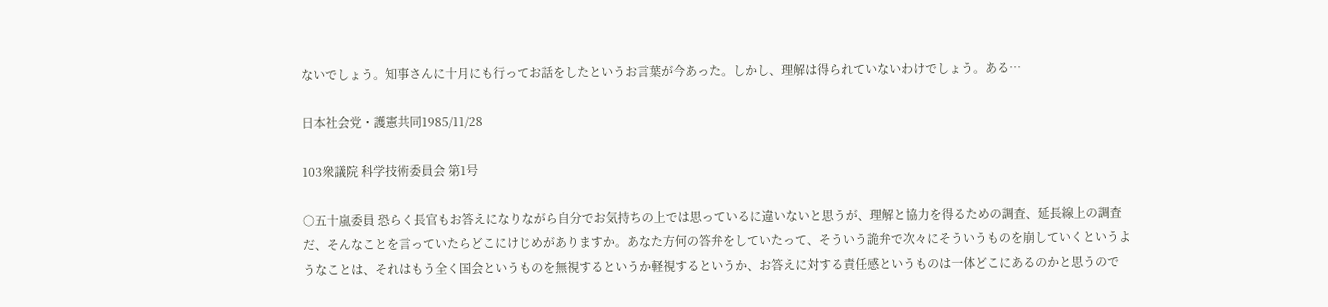ないでしょう。知事さんに十月にも行ってお話をしたというお言葉が今あった。しかし、理解は得られていないわけでしょう。ある…

日本社会党・護憲共同1985/11/28

103衆議院 科学技術委員会 第1号

○五十嵐委員 恐らく長官もお答えになりながら自分でお気持ちの上では思っているに違いないと思うが、理解と協力を得るための調査、延長線上の調査だ、そんなことを言っていたらどこにけじめがありますか。あなた方何の答弁をしていたって、そういう詭弁で次々にそういうものを崩していくというようなことは、それはもう全く国会というものを無視するというか軽視するというか、お答えに対する責任感というものは一体どこにあるのかと思うので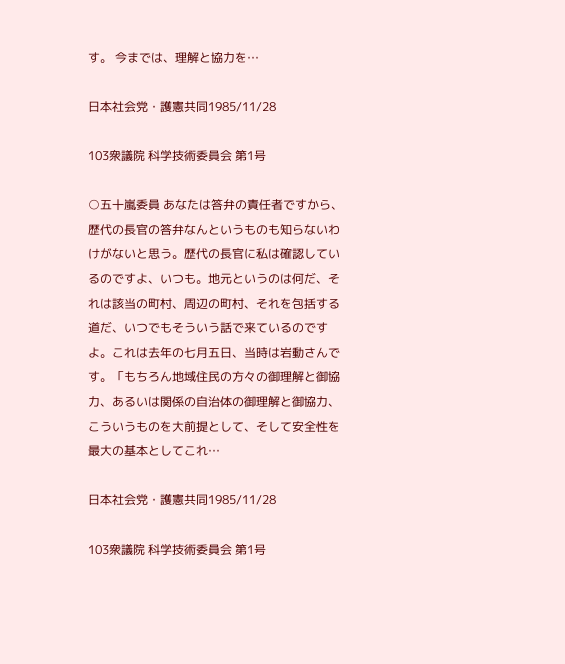す。 今までは、理解と協力を…

日本社会党・護憲共同1985/11/28

103衆議院 科学技術委員会 第1号

○五十嵐委員 あなたは答弁の責任者ですから、歴代の長官の答弁なんというものも知らないわけがないと思う。歴代の長官に私は確認しているのですよ、いつも。地元というのは何だ、それは該当の町村、周辺の町村、それを包括する道だ、いつでもそういう話で来ているのですよ。これは去年の七月五日、当時は岩動さんです。「もちろん地域住民の方々の御理解と御協力、あるいは関係の自治体の御理解と御協力、こういうものを大前提として、そして安全性を最大の基本としてこれ…

日本社会党・護憲共同1985/11/28

103衆議院 科学技術委員会 第1号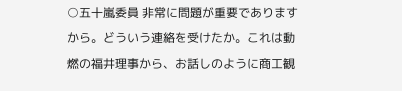○五十嵐委員 非常に問題が重要でありますから。どういう連絡を受けたか。これは動燃の福井理事から、お話しのように商工観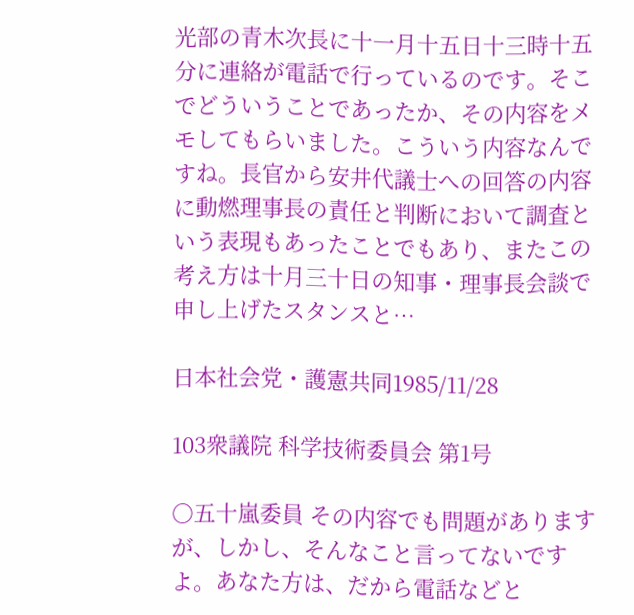光部の青木次長に十一月十五日十三時十五分に連絡が電話で行っているのです。そこでどういうことであったか、その内容をメモしてもらいました。こういう内容なんですね。長官から安井代議士への回答の内容に動燃理事長の責任と判断において調査という表現もあったことでもあり、またこの考え方は十月三十日の知事・理事長会談で申し上げたスタンスと…

日本社会党・護憲共同1985/11/28

103衆議院 科学技術委員会 第1号

○五十嵐委員 その内容でも問題がありますが、しかし、そんなこと言ってないですよ。あなた方は、だから電話などと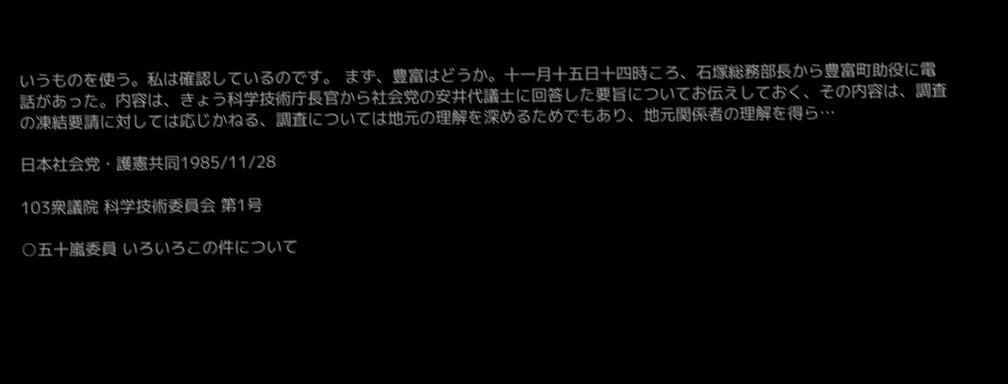いうものを使う。私は確認しているのです。 まず、豊富はどうか。十一月十五日十四時ころ、石塚総務部長から豊富町助役に電話があった。内容は、きょう科学技術庁長官から社会党の安井代議士に回答した要旨についてお伝えしておく、その内容は、調査の凍結要請に対しては応じかねる、調査については地元の理解を深めるためでもあり、地元関係者の理解を得ら…

日本社会党・護憲共同1985/11/28

103衆議院 科学技術委員会 第1号

○五十嵐委員 いろいろこの件について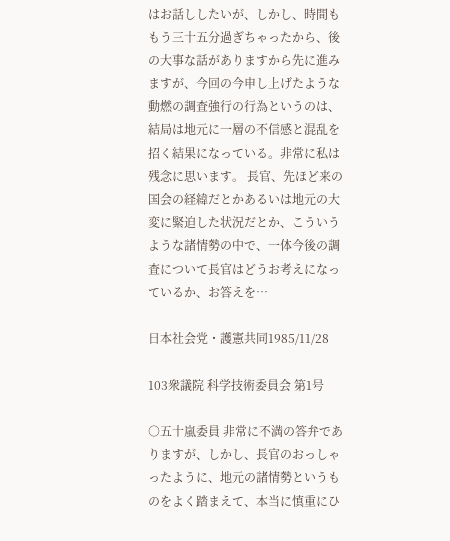はお話ししたいが、しかし、時間ももう三十五分過ぎちゃったから、後の大事な話がありますから先に進みますが、今回の今申し上げたような動燃の調査強行の行為というのは、結局は地元に一層の不信感と混乱を招く結果になっている。非常に私は残念に思います。 長官、先ほど来の国会の経緯だとかあるいは地元の大変に緊迫した状況だとか、こういうような諸情勢の中で、一体今後の調査について長官はどうお考えになっているか、お答えを…

日本社会党・護憲共同1985/11/28

103衆議院 科学技術委員会 第1号

○五十嵐委員 非常に不満の答弁でありますが、しかし、長官のおっしゃったように、地元の諸情勢というものをよく踏まえて、本当に慎重にひ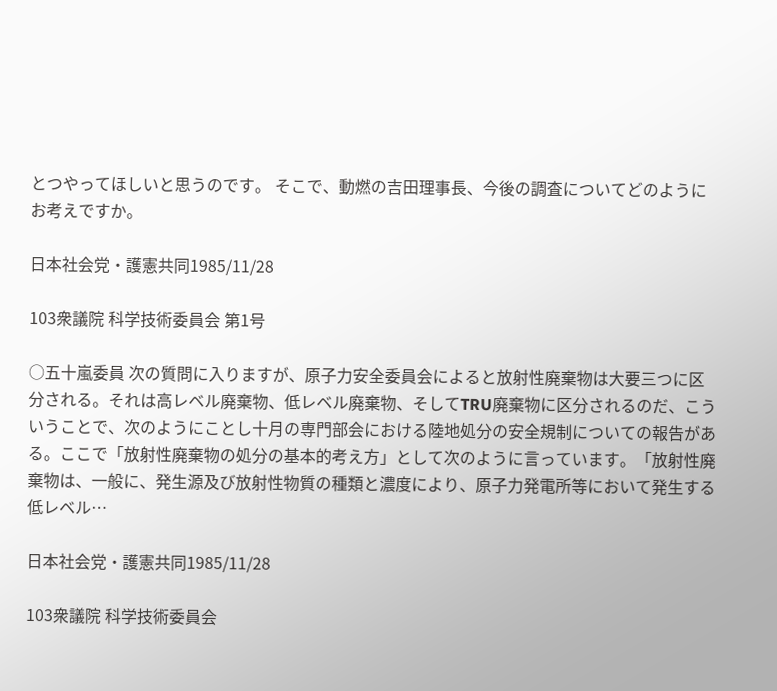とつやってほしいと思うのです。 そこで、動燃の吉田理事長、今後の調査についてどのようにお考えですか。

日本社会党・護憲共同1985/11/28

103衆議院 科学技術委員会 第1号

○五十嵐委員 次の質問に入りますが、原子力安全委員会によると放射性廃棄物は大要三つに区分される。それは高レベル廃棄物、低レベル廃棄物、そしてTRU廃棄物に区分されるのだ、こういうことで、次のようにことし十月の専門部会における陸地処分の安全規制についての報告がある。ここで「放射性廃棄物の処分の基本的考え方」として次のように言っています。「放射性廃棄物は、一般に、発生源及び放射性物質の種類と濃度により、原子力発電所等において発生する低レベル…

日本社会党・護憲共同1985/11/28

103衆議院 科学技術委員会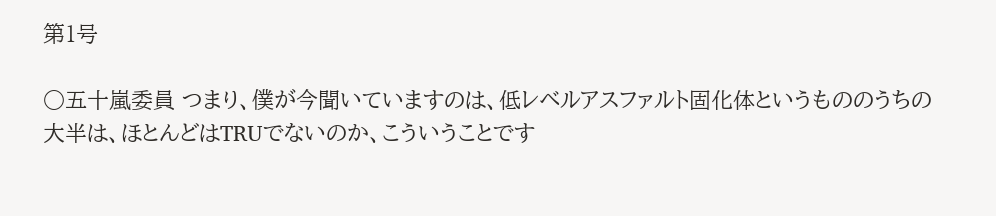第1号

○五十嵐委員 つまり、僕が今聞いていますのは、低レベルアスファルト固化体というもののうちの大半は、ほとんどはTRUでないのか、こういうことです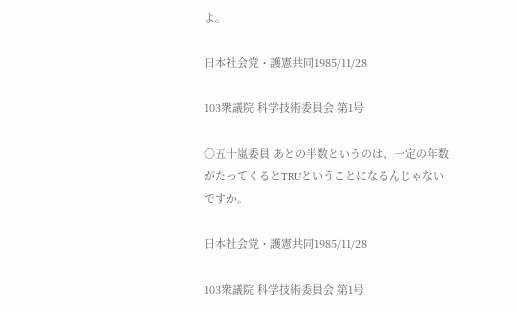よ。

日本社会党・護憲共同1985/11/28

103衆議院 科学技術委員会 第1号

○五十嵐委員 あとの半数というのは、一定の年数がたってくるとTRUということになるんじゃないですか。

日本社会党・護憲共同1985/11/28

103衆議院 科学技術委員会 第1号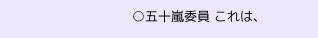○五十嵐委員 これは、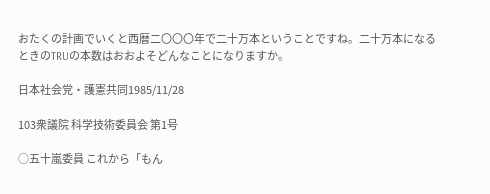おたくの計画でいくと西暦二〇〇〇年で二十万本ということですね。二十万本になるときのTRUの本数はおおよそどんなことになりますか。

日本社会党・護憲共同1985/11/28

103衆議院 科学技術委員会 第1号

○五十嵐委員 これから「もん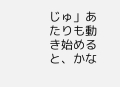じゅ」あたりも動き始めると、かな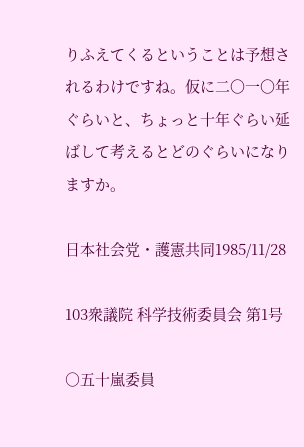りふえてくるということは予想されるわけですね。仮に二〇一〇年ぐらいと、ちょっと十年ぐらい延ばして考えるとどのぐらいになりますか。

日本社会党・護憲共同1985/11/28

103衆議院 科学技術委員会 第1号

○五十嵐委員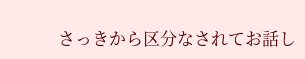さっきから区分なされてお話し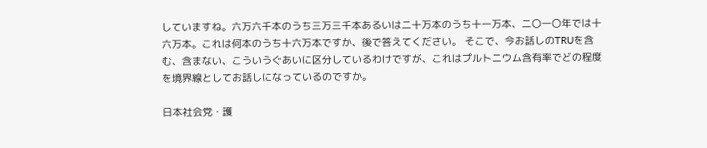していますね。六万六千本のうち三万三千本あるいは二十万本のうち十一万本、二〇一〇年では十六万本。これは何本のうち十六万本ですか、後で答えてください。 そこで、今お話しのTRUを含む、含まない、こういうぐあいに区分しているわけですが、これはプルトニウム含有率でどの程度を境界線としてお話しになっているのですか。

日本社会党・護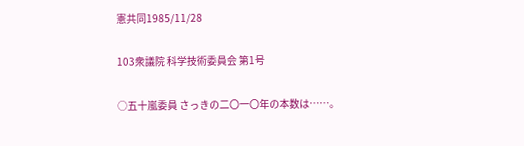憲共同1985/11/28

103衆議院 科学技術委員会 第1号

○五十嵐委員 さっきの二〇一〇年の本数は……。